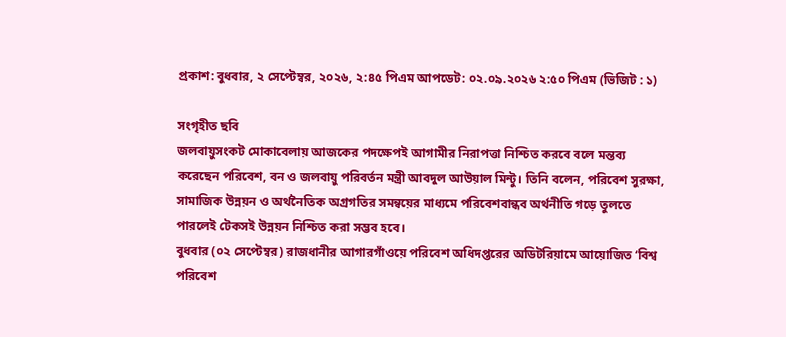প্রকাশ: বুধবার, ২ সেপ্টেম্বর, ২০২৬, ২:৪৫ পিএম আপডেট: ০২.০৯.২০২৬ ২:৫০ পিএম (ভিজিট : ১)

সংগৃহীত ছবি
জলবায়ুসংকট মোকাবেলায় আজকের পদক্ষেপই আগামীর নিরাপত্তা নিশ্চিত করবে বলে মন্তব্য করেছেন পরিবেশ, বন ও জলবায়ু পরিবর্তন মন্ত্রী আবদুল আউয়াল মিন্টু। তিনি বলেন, পরিবেশ সুরক্ষা, সামাজিক উন্নয়ন ও অর্থনৈতিক অগ্রগতির সমন্বয়ের মাধ্যমে পরিবেশবান্ধব অর্থনীতি গড়ে তুলতে পারলেই টেকসই উন্নয়ন নিশ্চিত করা সম্ভব হবে।
বুধবার (০২ সেপ্টেম্বর) রাজধানীর আগারগাঁওয়ে পরিবেশ অধিদপ্তরের অডিটরিয়ামে আয়োজিত ‘বিশ্ব পরিবেশ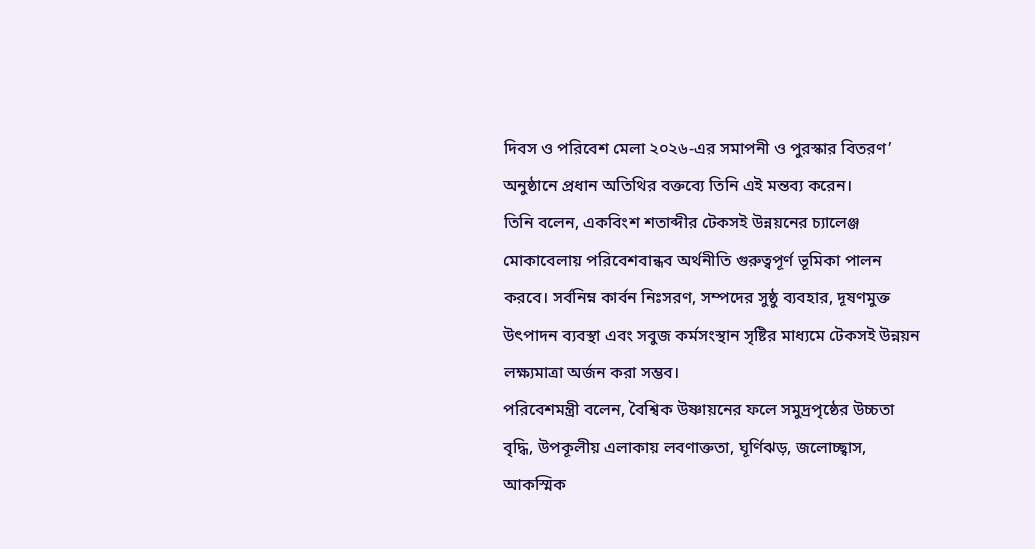দিবস ও পরিবেশ মেলা ২০২৬-এর সমাপনী ও পুরস্কার বিতরণ’ অনুষ্ঠানে প্রধান অতিথির বক্তব্যে তিনি এই মন্তব্য করেন।
তিনি বলেন, একবিংশ শতাব্দীর টেকসই উন্নয়নের চ্যালেঞ্জ মোকাবেলায় পরিবেশবান্ধব অর্থনীতি গুরুত্বপূর্ণ ভূমিকা পালন করবে। সর্বনিম্ন কার্বন নিঃসরণ, সম্পদের সুষ্ঠু ব্যবহার, দূষণমুক্ত উৎপাদন ব্যবস্থা এবং সবুজ কর্মসংস্থান সৃষ্টির মাধ্যমে টেকসই উন্নয়ন লক্ষ্যমাত্রা অর্জন করা সম্ভব।
পরিবেশমন্ত্রী বলেন, বৈশ্বিক উষ্ণায়নের ফলে সমুদ্রপৃষ্ঠের উচ্চতা বৃদ্ধি, উপকূলীয় এলাকায় লবণাক্ততা, ঘূর্ণিঝড়, জলোচ্ছ্বাস, আকস্মিক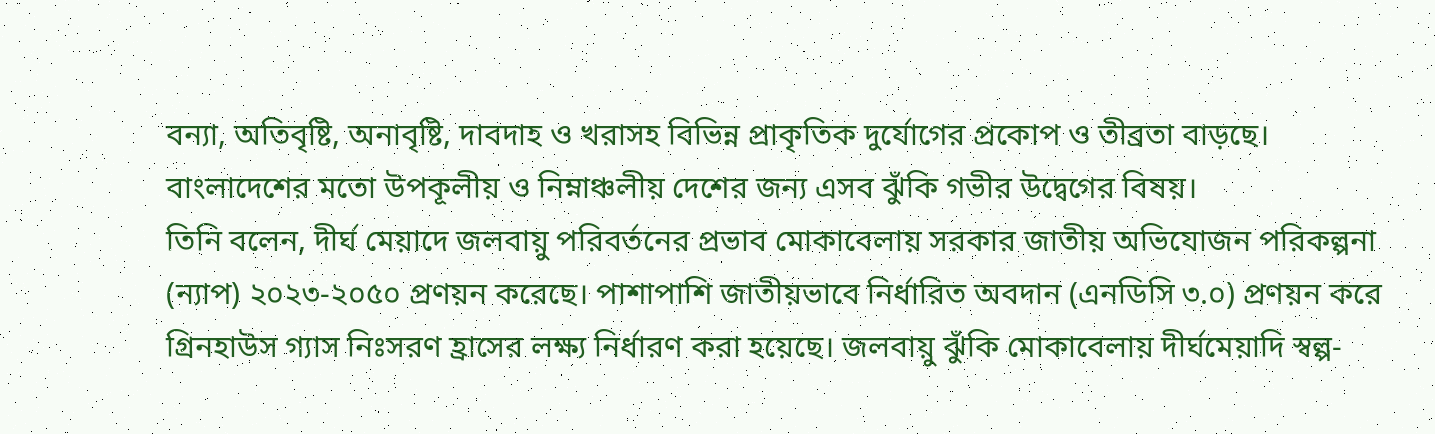বন্যা, অতিবৃষ্টি, অনাবৃষ্টি, দাবদাহ ও খরাসহ বিভিন্ন প্রাকৃতিক দুর্যোগের প্রকোপ ও তীব্রতা বাড়ছে।
বাংলাদেশের মতো উপকূলীয় ও নিম্নাঞ্চলীয় দেশের জন্য এসব ঝুঁকি গভীর উদ্বেগের বিষয়।
তিনি বলেন, দীর্ঘ মেয়াদে জলবায়ু পরিবর্তনের প্রভাব মোকাবেলায় সরকার জাতীয় অভিযোজন পরিকল্পনা (ন্যাপ) ২০২৩-২০৫০ প্রণয়ন করেছে। পাশাপাশি জাতীয়ভাবে নির্ধারিত অবদান (এনডিসি ৩.০) প্রণয়ন করে গ্রিনহাউস গ্যাস নিঃসরণ হ্রাসের লক্ষ্য নির্ধারণ করা হয়েছে। জলবায়ু ঝুঁকি মোকাবেলায় দীর্ঘমেয়াদি স্বল্প-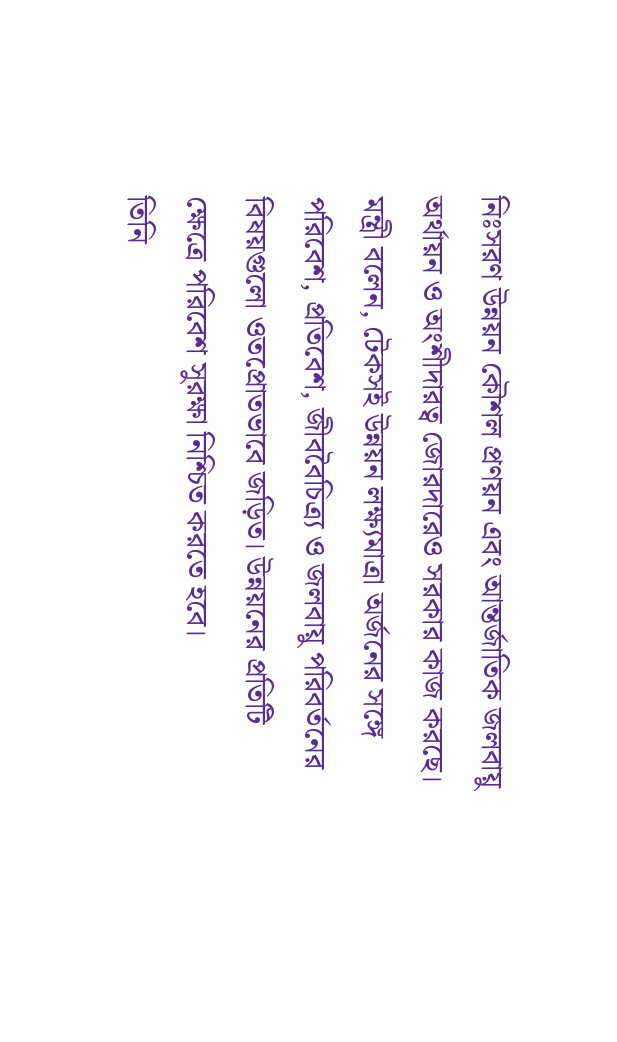নিঃসরণ উন্নয়ন কৌশল প্রণয়ন এবং আন্তর্জাতিক জলবায়ু অর্থায়ন ও অংশীদারত্ব জোরদারেও সরকার কাজ করছে।
মন্ত্রী বলেন, টেকসই উন্নয়ন লক্ষ্যমাত্রা অর্জনের সঙ্গে পরিবেশ, প্রতিবেশ, জীববৈচিত্র্য ও জলবায়ু পরিবর্তনের বিষয়গুলো ওতপ্রোতভাবে জড়িত। উন্নয়নের প্রতিটি ক্ষেত্রে পরিবেশ সুরক্ষা নিশ্চিত করতে হবে।
তিনি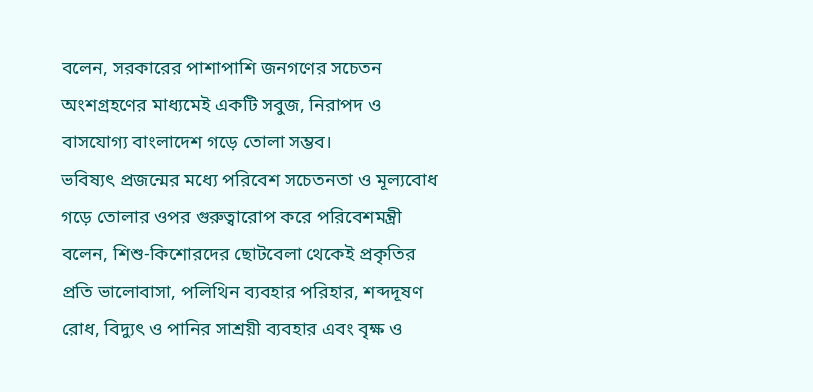বলেন, সরকারের পাশাপাশি জনগণের সচেতন অংশগ্রহণের মাধ্যমেই একটি সবুজ, নিরাপদ ও বাসযোগ্য বাংলাদেশ গড়ে তোলা সম্ভব।
ভবিষ্যৎ প্রজন্মের মধ্যে পরিবেশ সচেতনতা ও মূল্যবোধ গড়ে তোলার ওপর গুরুত্বারোপ করে পরিবেশমন্ত্রী বলেন, শিশু-কিশোরদের ছোটবেলা থেকেই প্রকৃতির প্রতি ভালোবাসা, পলিথিন ব্যবহার পরিহার, শব্দদূষণ রোধ, বিদ্যুৎ ও পানির সাশ্রয়ী ব্যবহার এবং বৃক্ষ ও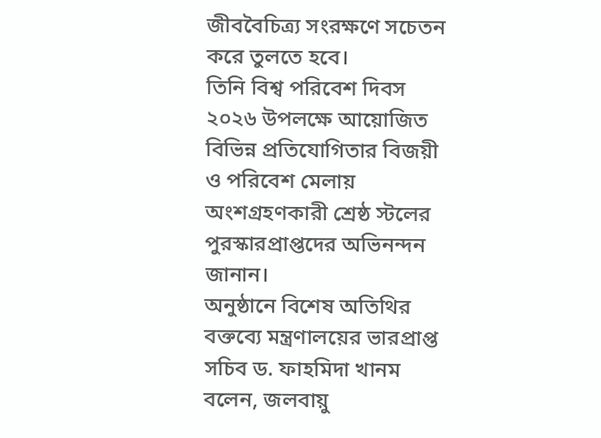জীববৈচিত্র্য সংরক্ষণে সচেতন করে তুলতে হবে।
তিনি বিশ্ব পরিবেশ দিবস ২০২৬ উপলক্ষে আয়োজিত বিভিন্ন প্রতিযোগিতার বিজয়ী ও পরিবেশ মেলায় অংশগ্রহণকারী শ্রেষ্ঠ স্টলের পুরস্কারপ্রাপ্তদের অভিনন্দন জানান।
অনুষ্ঠানে বিশেষ অতিথির বক্তব্যে মন্ত্রণালয়ের ভারপ্রাপ্ত সচিব ড. ফাহমিদা খানম বলেন, জলবায়ু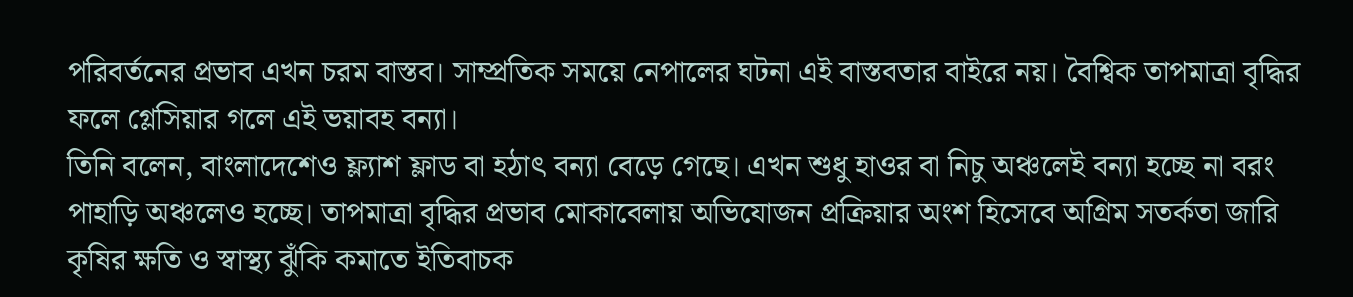পরিবর্তনের প্রভাব এখন চরম বাস্তব। সাম্প্রতিক সময়ে নেপালের ঘটনা এই বাস্তবতার বাইরে নয়। বৈশ্বিক তাপমাত্রা বৃদ্ধির ফলে গ্লেসিয়ার গলে এই ভয়াবহ বন্যা।
তিনি বলেন, বাংলাদেশেও ফ্ল্যাশ ফ্লাড বা হঠাৎ বন্যা বেড়ে গেছে। এখন শুধু হাওর বা নিচু অঞ্চলেই বন্যা হচ্ছে না বরং পাহাড়ি অঞ্চলেও হচ্ছে। তাপমাত্রা বৃদ্ধির প্রভাব মোকাবেলায় অভিযোজন প্রক্রিয়ার অংশ হিসেবে অগ্রিম সতর্কতা জারি কৃষির ক্ষতি ও স্বাস্থ্য ঝুঁকি কমাতে ইতিবাচক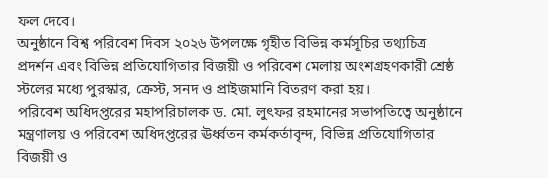ফল দেবে।
অনুষ্ঠানে বিশ্ব পরিবেশ দিবস ২০২৬ উপলক্ষে গৃহীত বিভিন্ন কর্মসূচির তথ্যচিত্র প্রদর্শন এবং বিভিন্ন প্রতিযোগিতার বিজয়ী ও পরিবেশ মেলায় অংশগ্রহণকারী শ্রেষ্ঠ স্টলের মধ্যে পুরস্কার, ক্রেস্ট, সনদ ও প্রাইজমানি বিতরণ করা হয়।
পরিবেশ অধিদপ্তরের মহাপরিচালক ড. মো. লুৎফর রহমানের সভাপতিত্বে অনুষ্ঠানে মন্ত্রণালয় ও পরিবেশ অধিদপ্তরের ঊর্ধ্বতন কর্মকর্তাবৃন্দ, বিভিন্ন প্রতিযোগিতার বিজয়ী ও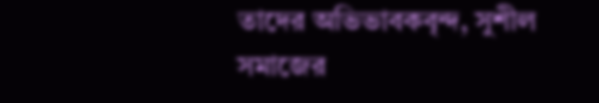তাদের অভিভাবকবৃন্দ, সুশীল সমাজের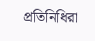প্রতিনিধিরা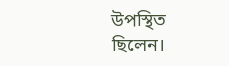উপস্থিত ছিলেন।